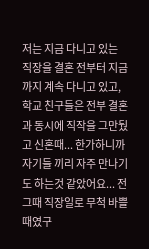저는 지금 다니고 있는 직장을 결혼 전부터 지금 까지 계속 다니고 있고, 학교 친구들은 전부 결혼과 동시에 직작을 그만뒀고 신혼때... 한가하니까 자기들 끼리 자주 만나기도 하는것 같았어요... 전 그때 직장일로 무척 바쁠때였구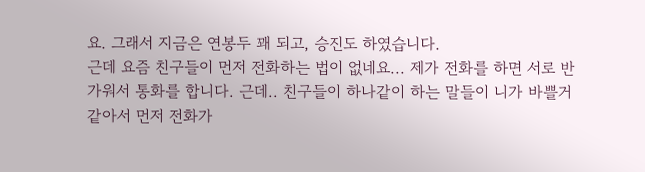요. 그래서 지금은 연봉두 꽤 되고, 승진도 하였습니다.
근데 요즘 친구들이 먼저 전화하는 법이 없네요... 제가 전화를 하면 서로 반가워서 통화를 합니다. 근데.. 친구들이 하나같이 하는 말들이 니가 바쁠거 같아서 먼저 전화가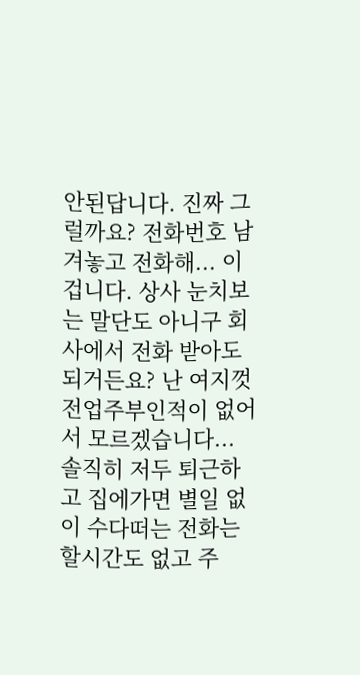안된답니다. 진짜 그럴까요? 전화번호 남겨놓고 전화해... 이겁니다. 상사 눈치보는 말단도 아니구 회사에서 전화 받아도 되거든요? 난 여지껏 전업주부인적이 없어서 모르겠습니다... 솔직히 저두 퇴근하고 집에가면 별일 없이 수다떠는 전화는 할시간도 없고 주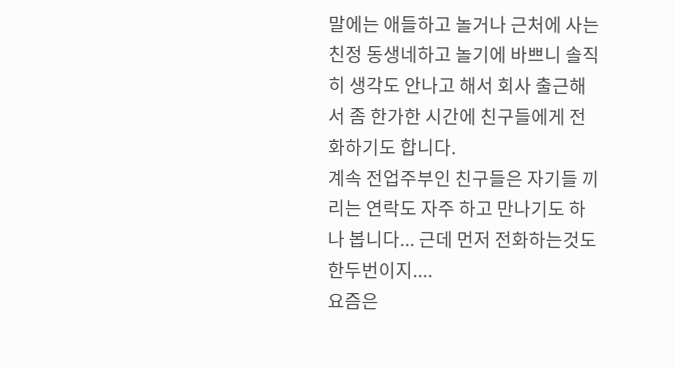말에는 애들하고 놀거나 근처에 사는 친정 동생네하고 놀기에 바쁘니 솔직히 생각도 안나고 해서 회사 출근해서 좀 한가한 시간에 친구들에게 전화하기도 합니다.
계속 전업주부인 친구들은 자기들 끼리는 연락도 자주 하고 만나기도 하나 봅니다... 근데 먼저 전화하는것도 한두번이지....
요즘은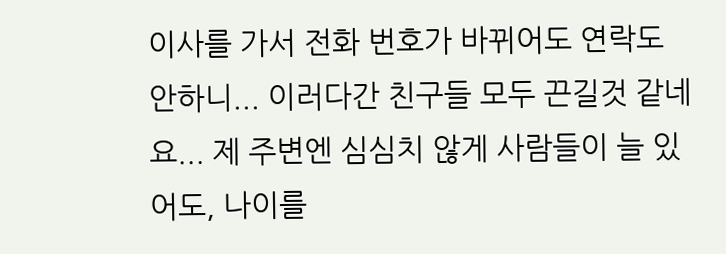이사를 가서 전화 번호가 바뀌어도 연락도 안하니... 이러다간 친구들 모두 끈길것 같네요... 제 주변엔 심심치 않게 사람들이 늘 있어도, 나이를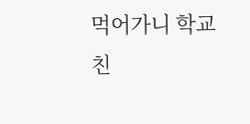먹어가니 학교 친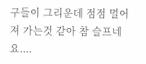구들이 그리운데 점점 멀어져 가는것 같아 참 슬프네요....